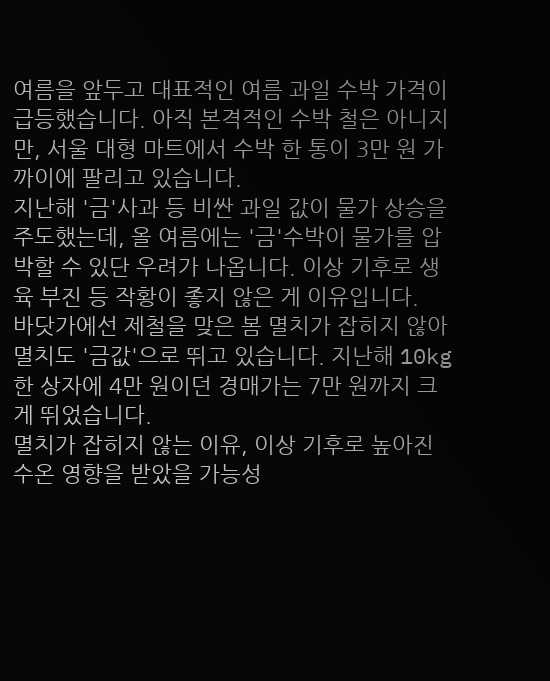여름을 앞두고 대표적인 여름 과일 수박 가격이 급등했습니다. 아직 본격적인 수박 철은 아니지만, 서울 대형 마트에서 수박 한 통이 3만 원 가까이에 팔리고 있습니다.
지난해 '금'사과 등 비싼 과일 값이 물가 상승을 주도했는데, 올 여름에는 '금'수박이 물가를 압박할 수 있단 우려가 나옵니다. 이상 기후로 생육 부진 등 작황이 좋지 않은 게 이유입니다.
바닷가에선 제철을 맞은 봄 멸치가 잡히지 않아 멸치도 '금값'으로 뛰고 있습니다. 지난해 10kg 한 상자에 4만 원이던 경매가는 7만 원까지 크게 뛰었습니다.
멸치가 잡히지 않는 이유, 이상 기후로 높아진 수온 영향을 받았을 가능성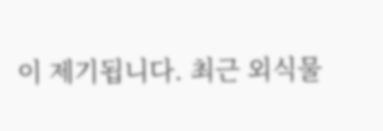이 제기됩니다. 최근 외식물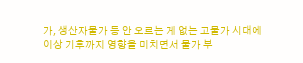가, 생산자물가 등 안 오르는 게 없는 고물가 시대에 이상 기후까지 영향을 미치면서 물가 부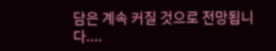담은 계속 커질 것으로 전망됩니다....